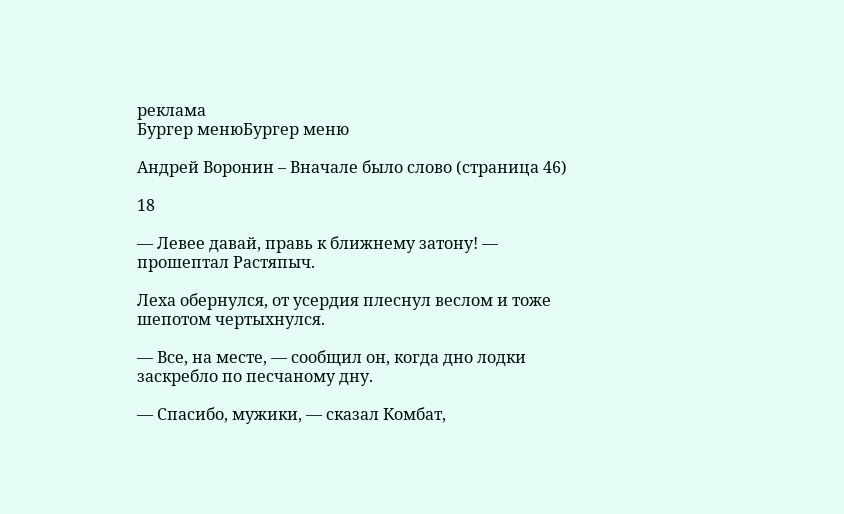реклама
Бургер менюБургер меню

Андрей Воронин – Вначале было слово (страница 46)

18

— Левее давай, правь к ближнему затону! — прошептал Растяпыч.

Леха обернулся, от усердия плеснул веслом и тоже шепотом чертыхнулся.

— Все, на месте, — сообщил он, когда дно лодки заскребло по песчаному дну.

— Спасибо, мужики, — сказал Комбат,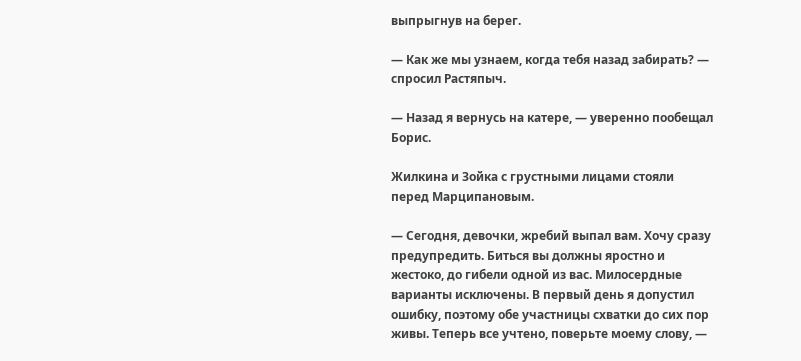выпрыгнув на берег.

— Как же мы узнаем, когда тебя назад забирать? — спросил Растяпыч.

— Назад я вернусь на катере, — уверенно пообещал Борис.

Жилкина и Зойка с грустными лицами стояли перед Марципановым.

— Сегодня, девочки, жребий выпал вам. Хочу сразу предупредить. Биться вы должны яростно и жестоко, до гибели одной из вас. Милосердные варианты исключены. В первый день я допустил ошибку, поэтому обе участницы схватки до сих пор живы. Теперь все учтено, поверьте моему слову, —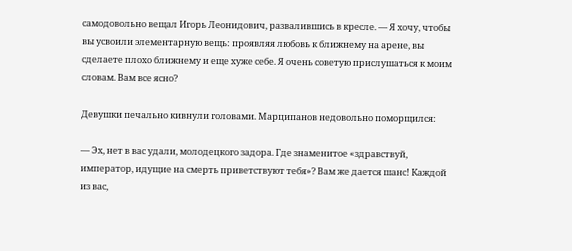самодовольно вещал Игорь Леонидович, развалившись в кресле. — Я хочу, чтобы вы усвоили элементарную вещь: проявляя любовь к ближнему на арене, вы сделаете плохо ближнему и еще хуже себе. Я очень советую прислушаться к моим словам. Вам все ясно?

Девушки печально кивнули головами. Марципанов недовольно поморщился:

— Эх, нет в вас удали, молодецкого задора. Где знаменитое «здравствуй, император, идущие на смерть приветствуют тебя»? Вам же дается шанс! Каждой из вас,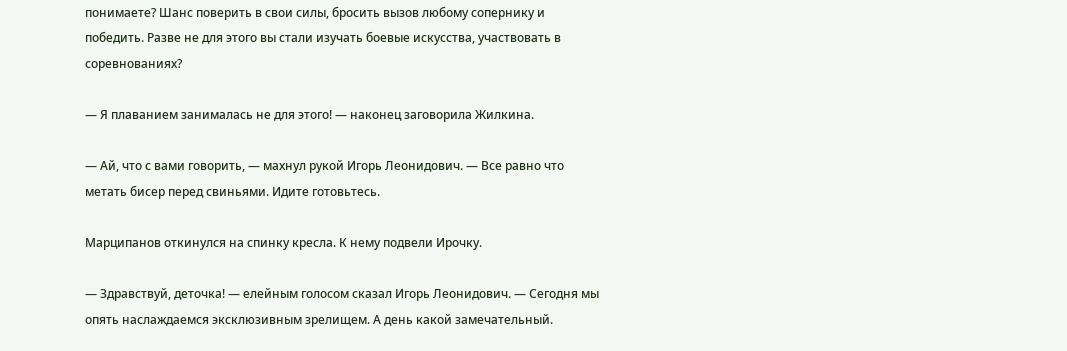понимаете? Шанс поверить в свои силы, бросить вызов любому сопернику и победить. Разве не для этого вы стали изучать боевые искусства, участвовать в соревнованиях?

— Я плаванием занималась не для этого! — наконец заговорила Жилкина.

— Ай, что с вами говорить, — махнул рукой Игорь Леонидович. — Все равно что метать бисер перед свиньями. Идите готовьтесь.

Марципанов откинулся на спинку кресла. К нему подвели Ирочку.

— Здравствуй, деточка! — елейным голосом сказал Игорь Леонидович. — Сегодня мы опять наслаждаемся эксклюзивным зрелищем. А день какой замечательный.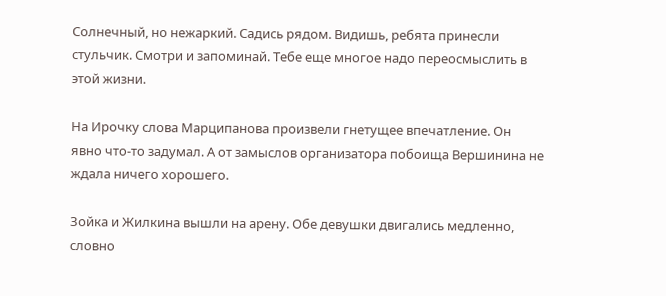Солнечный, но нежаркий. Садись рядом. Видишь, ребята принесли стульчик. Смотри и запоминай. Тебе еще многое надо переосмыслить в этой жизни.

На Ирочку слова Марципанова произвели гнетущее впечатление. Он явно что-то задумал. А от замыслов организатора побоища Вершинина не ждала ничего хорошего.

Зойка и Жилкина вышли на арену. Обе девушки двигались медленно, словно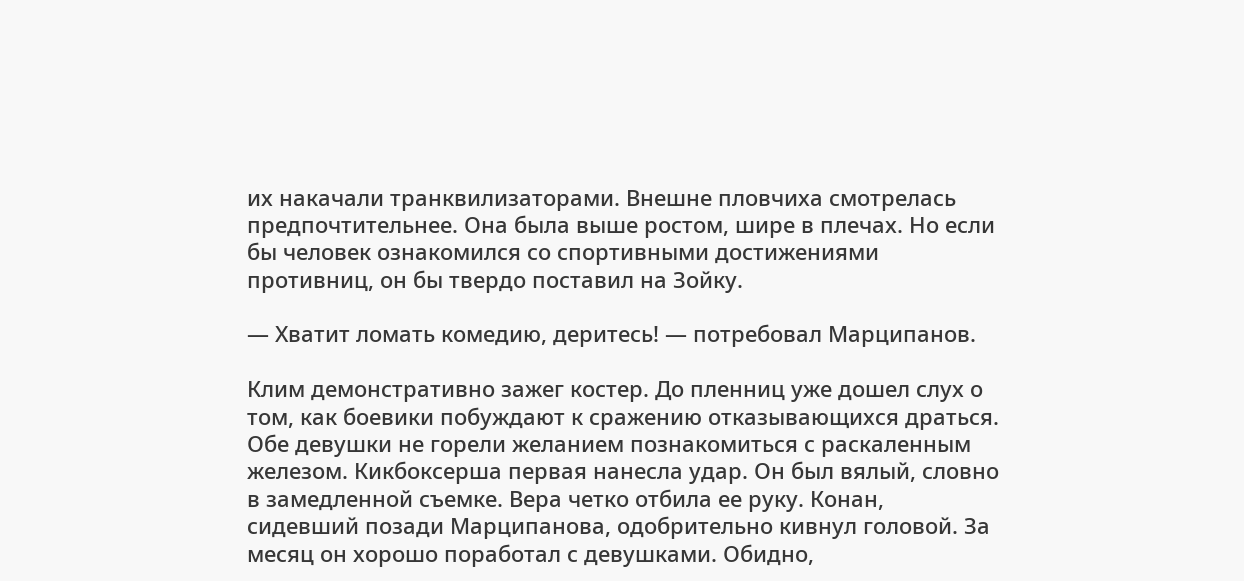их накачали транквилизаторами. Внешне пловчиха смотрелась предпочтительнее. Она была выше ростом, шире в плечах. Но если бы человек ознакомился со спортивными достижениями противниц, он бы твердо поставил на Зойку.

— Хватит ломать комедию, деритесь! — потребовал Марципанов.

Клим демонстративно зажег костер. До пленниц уже дошел слух о том, как боевики побуждают к сражению отказывающихся драться. Обе девушки не горели желанием познакомиться с раскаленным железом. Кикбоксерша первая нанесла удар. Он был вялый, словно в замедленной съемке. Вера четко отбила ее руку. Конан, сидевший позади Марципанова, одобрительно кивнул головой. За месяц он хорошо поработал с девушками. Обидно,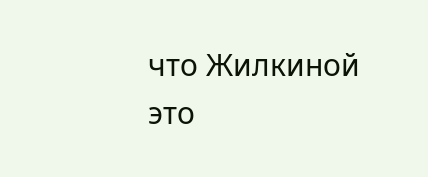что Жилкиной это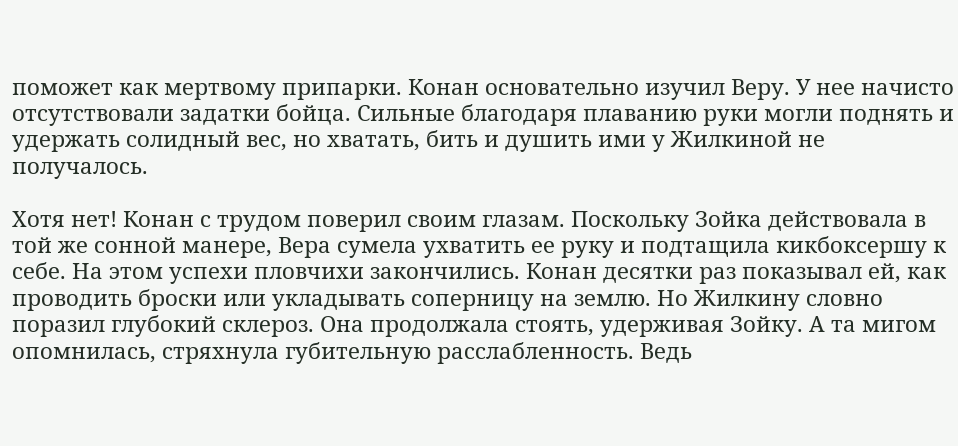поможет как мертвому припарки. Конан основательно изучил Веру. У нее начисто отсутствовали задатки бойца. Сильные благодаря плаванию руки могли поднять и удержать солидный вес, но хватать, бить и душить ими у Жилкиной не получалось.

Хотя нет! Конан с трудом поверил своим глазам. Поскольку Зойка действовала в той же сонной манере, Вера сумела ухватить ее руку и подтащила кикбоксершу к себе. На этом успехи пловчихи закончились. Конан десятки раз показывал ей, как проводить броски или укладывать соперницу на землю. Но Жилкину словно поразил глубокий склероз. Она продолжала стоять, удерживая Зойку. А та мигом опомнилась, стряхнула губительную расслабленность. Ведь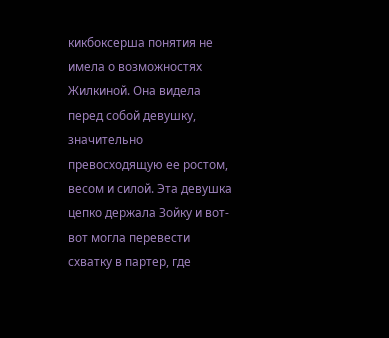кикбоксерша понятия не имела о возможностях Жилкиной. Она видела перед собой девушку, значительно превосходящую ее ростом, весом и силой. Эта девушка цепко держала Зойку и вот-вот могла перевести схватку в партер, где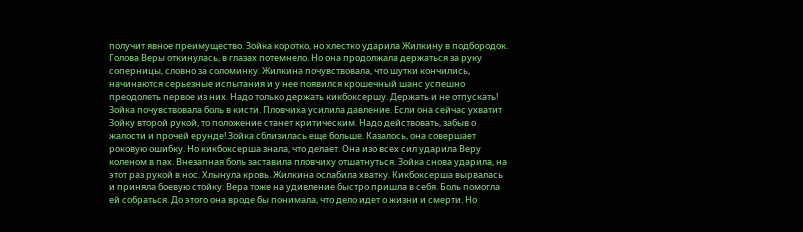получит явное преимущество. Зойка коротко, но хлестко ударила Жилкину в подбородок. Голова Веры откинулась, в глазах потемнело. Но она продолжала держаться за руку соперницы, словно за соломинку. Жилкина почувствовала, что шутки кончились, начинаются серьезные испытания и у нее появился крошечный шанс успешно преодолеть первое из них. Надо только держать кикбоксершу. Держать и не отпускать! Зойка почувствовала боль в кисти. Пловчиха усилила давление. Если она сейчас ухватит Зойку второй рукой, то положение станет критическим. Надо действовать, забыв о жалости и прочей ерунде! Зойка сблизилась еще больше. Казалось, она совершает роковую ошибку. Но кикбоксерша знала, что делает. Она изо всех сил ударила Веру коленом в пах. Внезапная боль заставила пловчиху отшатнуться. Зойка снова ударила, на этот раз рукой в нос. Хлынула кровь. Жилкина ослабила хватку. Кикбоксерша вырвалась и приняла боевую стойку. Вера тоже на удивление быстро пришла в себя. Боль помогла ей собраться. До этого она вроде бы понимала, что дело идет о жизни и смерти. Но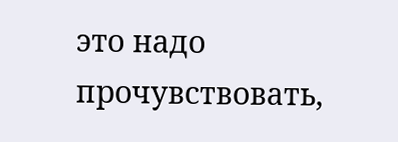это надо прочувствовать,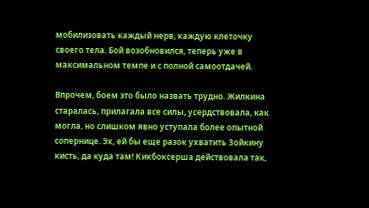мобилизовать каждый нерв, каждую клеточку своего тела. Бой возобновился, теперь уже в максимальном темпе и с полной самоотдачей.

Впрочем, боем это было назвать трудно. Жилкина старалась, прилагала все силы, усердствовала, как могла, но слишком явно уступала более опытной сопернице. Эх, ей бы еще разок ухватить Зойкину кисть, да куда там! Кикбоксерша действовала так,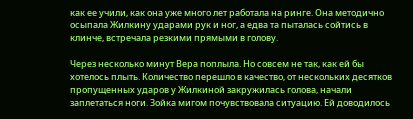как ее учили, как она уже много лет работала на ринге. Она методично осыпала Жилкину ударами рук и ног, а едва та пыталась сойтись в клинче, встречала резкими прямыми в голову.

Через несколько минут Вера поплыла. Но совсем не так, как ей бы хотелось плыть. Количество перешло в качество, от нескольких десятков пропущенных ударов у Жилкиной закружилась голова, начали заплетаться ноги. Зойка мигом почувствовала ситуацию. Ей доводилось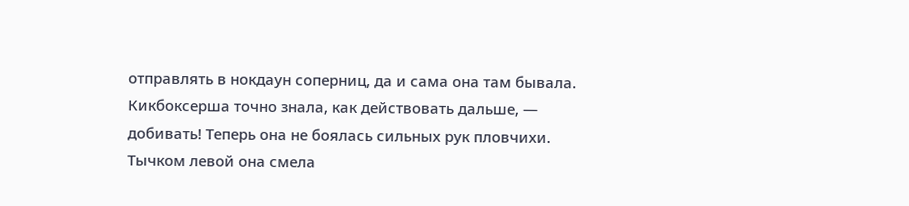отправлять в нокдаун соперниц, да и сама она там бывала. Кикбоксерша точно знала, как действовать дальше, — добивать! Теперь она не боялась сильных рук пловчихи. Тычком левой она смела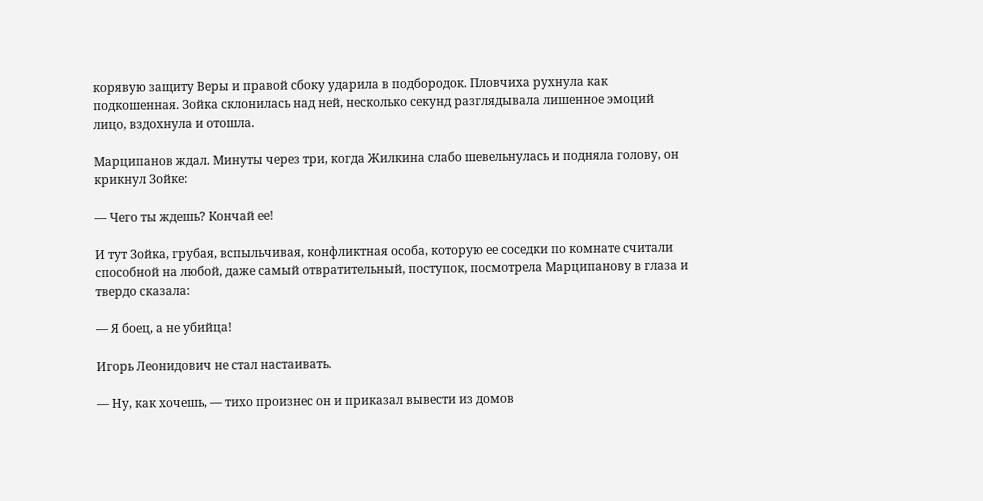корявую защиту Веры и правой сбоку ударила в подбородок. Пловчиха рухнула как подкошенная. Зойка склонилась над ней, несколько секунд разглядывала лишенное эмоций лицо, вздохнула и отошла.

Марципанов ждал. Минуты через три, когда Жилкина слабо шевельнулась и подняла голову, он крикнул Зойке:

— Чего ты ждешь? Кончай ее!

И тут Зойка, грубая, вспыльчивая, конфликтная особа, которую ее соседки по комнате считали способной на любой, даже самый отвратительный, поступок, посмотрела Марципанову в глаза и твердо сказала:

— Я боец, а не убийца!

Игорь Леонидович не стал настаивать.

— Ну, как хочешь, — тихо произнес он и приказал вывести из домов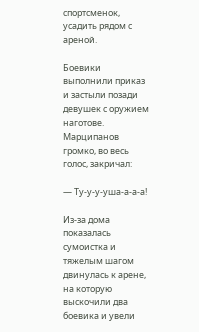спортсменок, усадить рядом с ареной.

Боевики выполнили приказ и застыли позади девушек с оружием наготове. Марципанов громко, во весь голос, закричал:

— Ту-у-у-уша-а-а-а!

Из-за дома показалась сумоистка и тяжелым шагом двинулась к арене, на которую выскочили два боевика и увели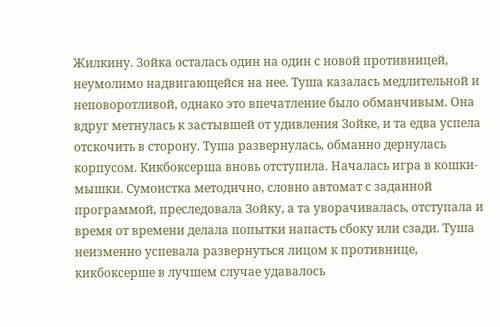Жилкину. Зойка осталась один на один с новой противницей, неумолимо надвигающейся на нее. Туша казалась медлительной и неповоротливой, однако это впечатление было обманчивым. Она вдруг метнулась к застывшей от удивления Зойке, и та едва успела отскочить в сторону. Туша развернулась, обманно дернулась корпусом. Кикбоксерша вновь отступила. Началась игра в кошки-мышки. Сумоистка методично, словно автомат с заданной программой, преследовала Зойку, а та уворачивалась, отступала и время от времени делала попытки напасть сбоку или сзади. Туша неизменно успевала развернуться лицом к противнице, кикбоксерше в лучшем случае удавалось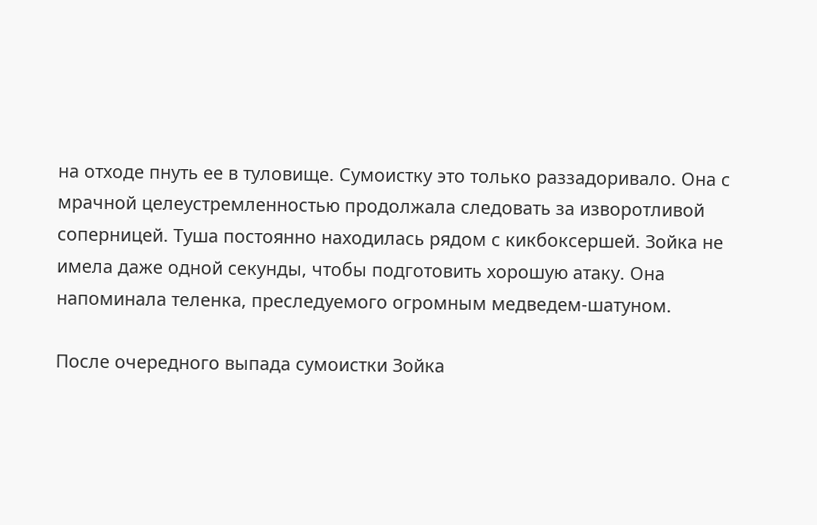на отходе пнуть ее в туловище. Сумоистку это только раззадоривало. Она с мрачной целеустремленностью продолжала следовать за изворотливой соперницей. Туша постоянно находилась рядом с кикбоксершей. Зойка не имела даже одной секунды, чтобы подготовить хорошую атаку. Она напоминала теленка, преследуемого огромным медведем-шатуном.

После очередного выпада сумоистки Зойка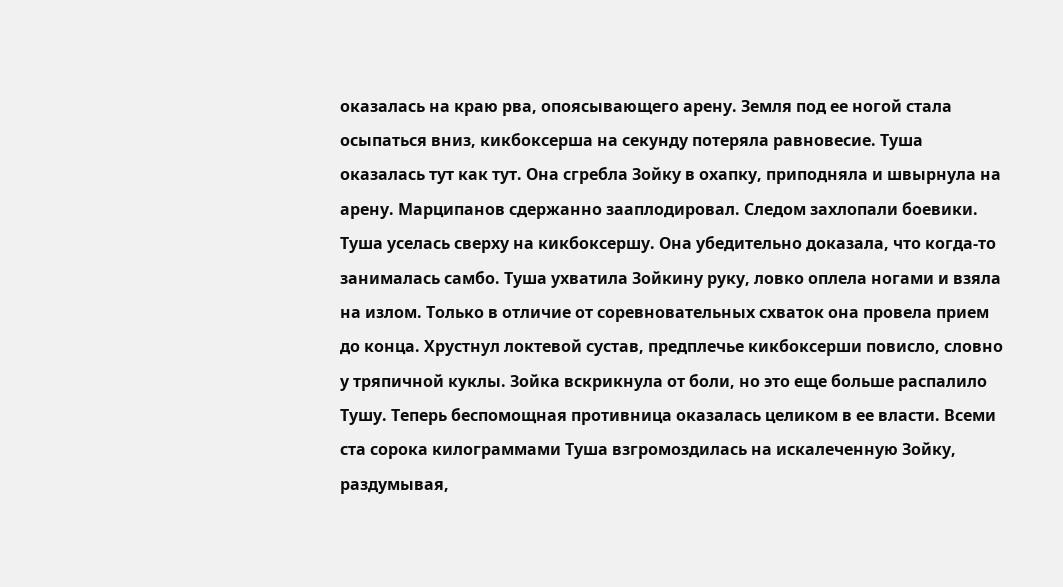оказалась на краю рва, опоясывающего арену. Земля под ее ногой стала осыпаться вниз, кикбоксерша на секунду потеряла равновесие. Туша оказалась тут как тут. Она сгребла Зойку в охапку, приподняла и швырнула на арену. Марципанов сдержанно зааплодировал. Следом захлопали боевики. Туша уселась сверху на кикбоксершу. Она убедительно доказала, что когда-то занималась самбо. Туша ухватила Зойкину руку, ловко оплела ногами и взяла на излом. Только в отличие от соревновательных схваток она провела прием до конца. Хрустнул локтевой сустав, предплечье кикбоксерши повисло, словно у тряпичной куклы. Зойка вскрикнула от боли, но это еще больше распалило Тушу. Теперь беспомощная противница оказалась целиком в ее власти. Всеми ста сорока килограммами Туша взгромоздилась на искалеченную Зойку, раздумывая,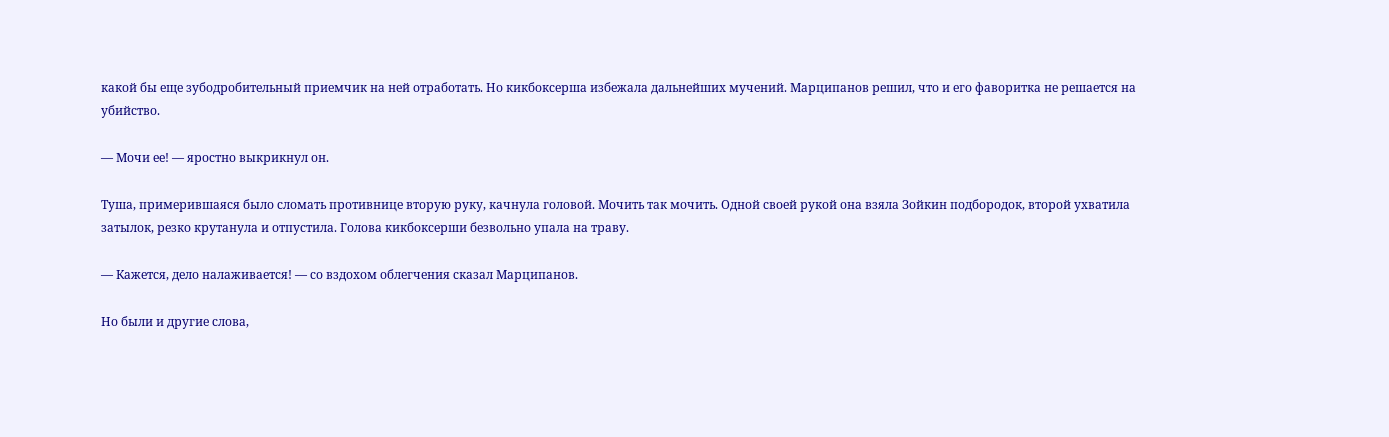какой бы еще зубодробительный приемчик на ней отработать. Но кикбоксерша избежала дальнейших мучений. Марципанов решил, что и его фаворитка не решается на убийство.

— Мочи ее! — яростно выкрикнул он.

Туша, примерившаяся было сломать противнице вторую руку, качнула головой. Мочить так мочить. Одной своей рукой она взяла Зойкин подбородок, второй ухватила затылок, резко крутанула и отпустила. Голова кикбоксерши безвольно упала на траву.

— Кажется, дело налаживается! — со вздохом облегчения сказал Марципанов.

Но были и другие слова,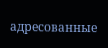адресованные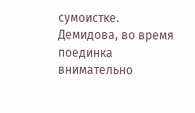сумоистке. Демидова, во время поединка внимательно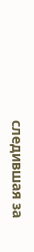следившая за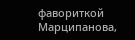фавориткой Марципанова,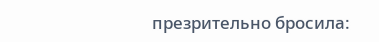презрительно бросила: